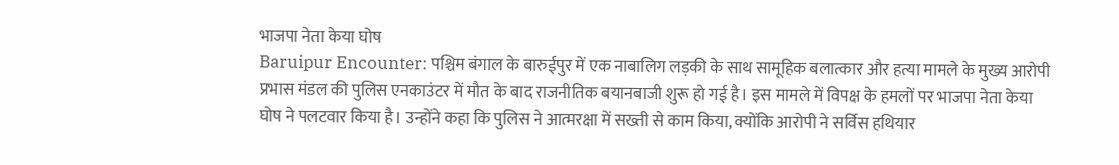भाजपा नेता केया घोष
Baruipur Encounter: पश्चिम बंगाल के बारुईपुर में एक नाबालिग लड़की के साथ सामूहिक बलात्कार और हत्या मामले के मुख्य आरोपी प्रभास मंडल की पुलिस एनकाउंटर में मौत के बाद राजनीतिक बयानबाजी शुरू हो गई है। इस मामले में विपक्ष के हमलों पर भाजपा नेता केया घोष ने पलटवार किया है। उन्होंने कहा कि पुलिस ने आत्मरक्षा में सख्ती से काम किया, क्योंकि आरोपी ने सर्विस हथियार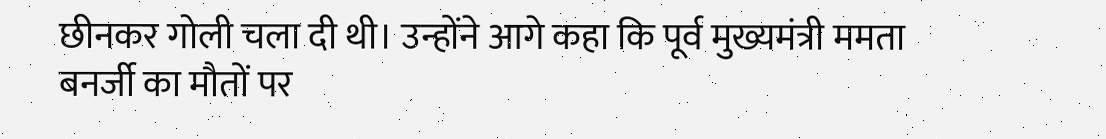छीनकर गोली चला दी थी। उन्होंने आगे कहा कि पूर्व मुख्यमंत्री ममता बनर्जी का मौतों पर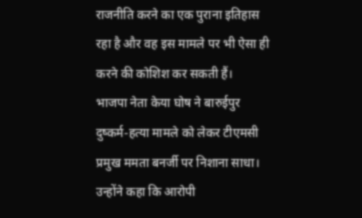राजनीति करने का एक पुराना इतिहास रहा है और वह इस मामले पर भी ऐसा ही करने की कोशिश कर सकती हैं।
भाजपा नेता केया घोष ने बारुईपुर दुष्कर्म-हत्या मामले को लेकर टीएमसी प्रमुख ममता बनर्जी पर निशाना साधा। उन्होंने कहा कि आरोपी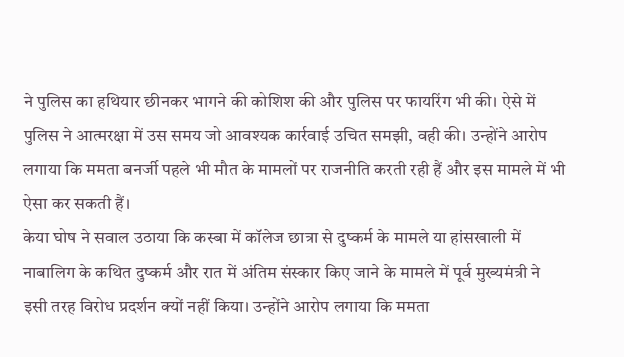ने पुलिस का हथियार छीनकर भागने की कोशिश की और पुलिस पर फायरिंग भी की। ऐसे में पुलिस ने आत्मरक्षा में उस समय जो आवश्यक कार्रवाई उचित समझी, वही की। उन्होंने आरोप लगाया कि ममता बनर्जी पहले भी मौत के मामलों पर राजनीति करती रही हैं और इस मामले में भी ऐसा कर सकती हैं।
केया घोष ने सवाल उठाया कि कस्बा में कॉलेज छात्रा से दुष्कर्म के मामले या हांसखाली में नाबालिग के कथित दुष्कर्म और रात में अंतिम संस्कार किए जाने के मामले में पूर्व मुख्यमंत्री ने इसी तरह विरोध प्रदर्शन क्यों नहीं किया। उन्होंने आरोप लगाया कि ममता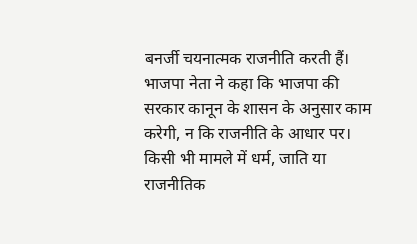बनर्जी चयनात्मक राजनीति करती हैं।
भाजपा नेता ने कहा कि भाजपा की सरकार कानून के शासन के अनुसार काम करेगी, न कि राजनीति के आधार पर। किसी भी मामले में धर्म, जाति या राजनीतिक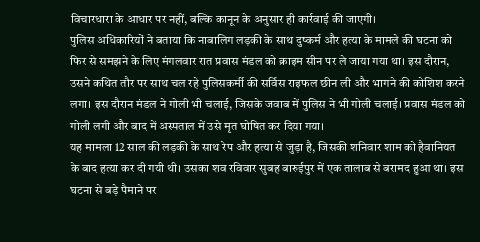विचारधारा के आधार पर नहीं, बल्कि कानून के अनुसार ही कार्रवाई की जाएगी।
पुलिस अधिकारियों ने बताया कि नाबालिग लड़की के साथ दुष्कर्म और हत्या के मामले की घटना को फिर से समझने के लिए मंगलवार रात प्रवास मंडल को क्राइम सीन पर ले जाया गया था। इस दौरान, उसने कथित तौर पर साथ चल रहे पुलिसकर्मी की सर्विस राइफल छीन ली और भागने की कोशिश करने लगा। इस दौरान मंडल ने गोली भी चलाई, जिसके जवाब में पुलिस ने भी गोली चलाई। प्रवास मंडल को गोली लगी और बाद में अस्पताल में उसे मृत घोषित कर दिया गया।
यह मामला 12 साल की लड़की के साथ रेप और हत्या से जुड़ा है, जिसकी शनिवार शाम को हैवानियत के बाद हत्या कर दी गयी थी। उसका शव रविवार सुबह बारुईपुर में एक तालाब से बरामद हुआ था। इस घटना से बड़े पैमाने पर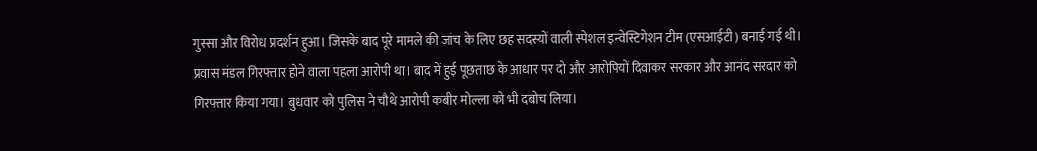गुस्सा और विरोध प्रदर्शन हुआ। जिसके बाद पूरे मामले की जांच के लिए छह सदस्यों वाली स्पेशल इन्वेस्टिगेशन टीम (एसआईटी) बनाई गई थी।
प्रवास मंडल गिरफ्तार होने वाला पहला आरोपी था। बाद में हुई पूछताछ के आधार पर दो और आरोपियों दिवाकर सरकार और आनंद सरदार को गिरफ्तार किया गया। बुधवार को पुलिस ने चौथे आरोपी कबीर मोल्ला को भी दबोच लिया।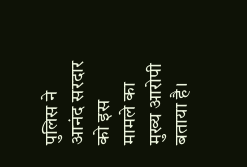पुलिस ने आनंद सरदार को इस मामले का मुख्य आरोपी बताया है।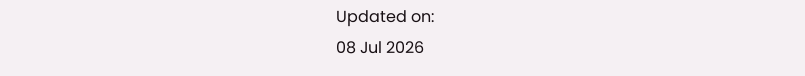Updated on:
08 Jul 2026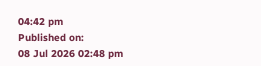04:42 pm
Published on:
08 Jul 2026 02:48 pm